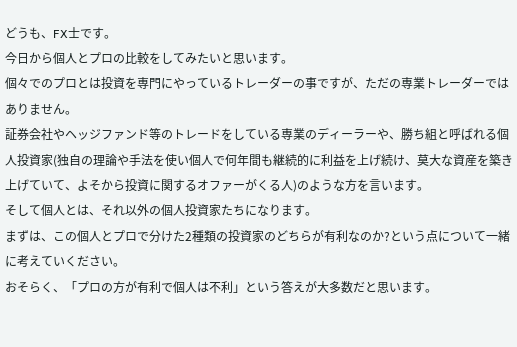どうも、FX士です。
今日から個人とプロの比較をしてみたいと思います。
個々でのプロとは投資を専門にやっているトレーダーの事ですが、ただの専業トレーダーではありません。
証券会社やヘッジファンド等のトレードをしている専業のディーラーや、勝ち組と呼ばれる個人投資家(独自の理論や手法を使い個人で何年間も継続的に利益を上げ続け、莫大な資産を築き上げていて、よそから投資に関するオファーがくる人)のような方を言います。
そして個人とは、それ以外の個人投資家たちになります。
まずは、この個人とプロで分けた2種類の投資家のどちらが有利なのか?という点について一緒に考えていください。
おそらく、「プロの方が有利で個人は不利」という答えが大多数だと思います。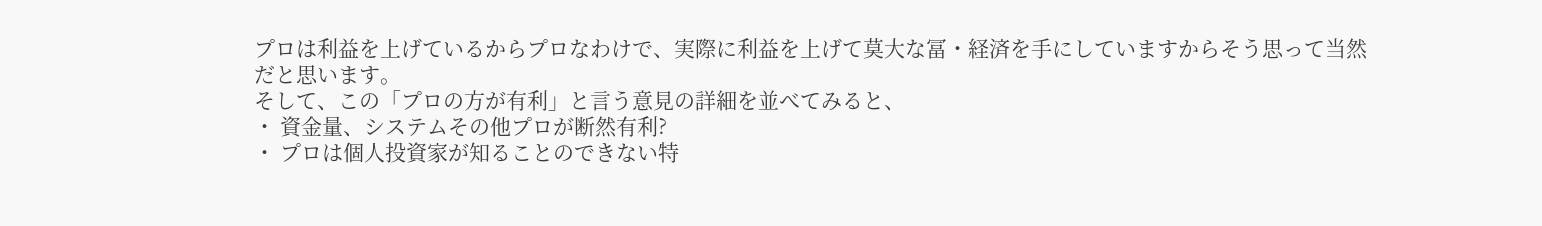プロは利益を上げているからプロなわけで、実際に利益を上げて莫大な冨・経済を手にしていますからそう思って当然だと思います。
そして、この「プロの方が有利」と言う意見の詳細を並べてみると、
・ 資金量、システムその他プロが断然有利?
・ プロは個人投資家が知ることのできない特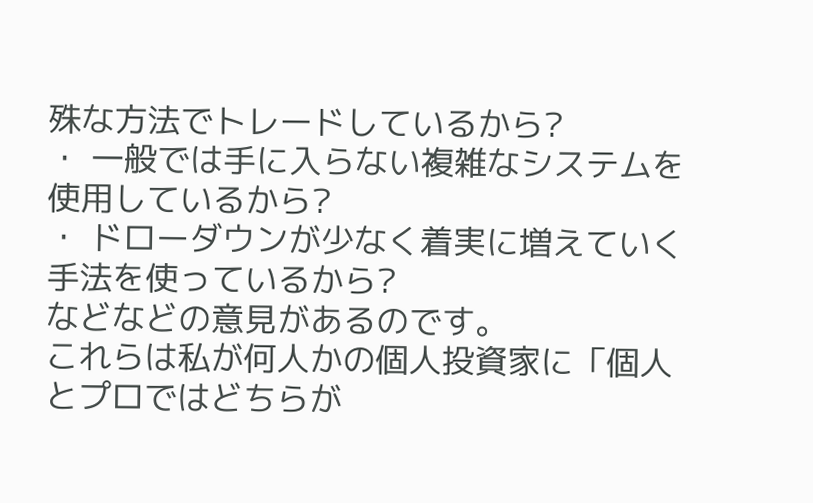殊な方法でトレードしているから?
・ 一般では手に入らない複雑なシステムを使用しているから?
・ ドローダウンが少なく着実に増えていく手法を使っているから?
などなどの意見があるのです。
これらは私が何人かの個人投資家に「個人とプロではどちらが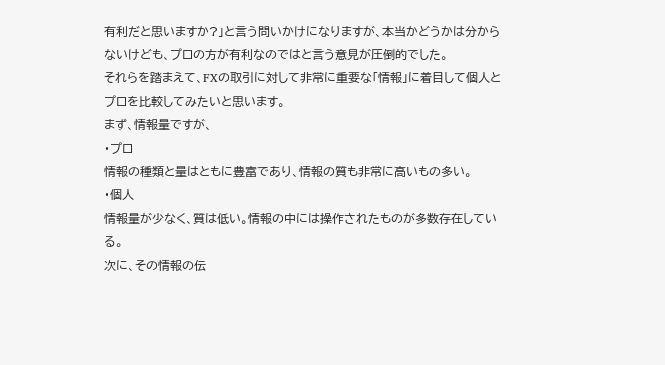有利だと思いますか?」と言う問いかけになりますが、本当かどうかは分からないけども、プロの方が有利なのではと言う意見が圧倒的でした。
それらを踏まえて、FXの取引に対して非常に重要な「情報」に着目して個人とプロを比較してみたいと思います。
まず、情報量ですが、
・プロ
情報の種類と量はともに豊富であり、情報の質も非常に高いもの多い。
・個人
情報量が少なく、質は低い。情報の中には操作されたものが多数存在している。
次に、その情報の伝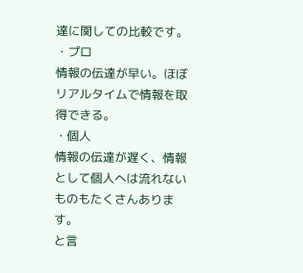達に関しての比較です。
・プロ
情報の伝達が早い。ほぼリアルタイムで情報を取得できる。
・個人
情報の伝達が遅く、情報として個人へは流れないものもたくさんあります。
と言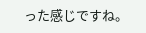った感じですね。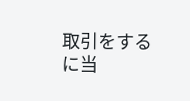取引をするに当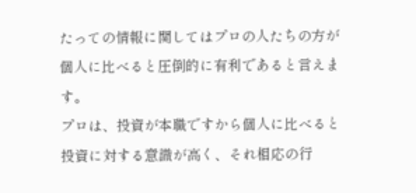たっての情報に関してはプロの人たちの方が個人に比べると圧倒的に有利であると言えます。
プロは、投資が本職ですから個人に比べると投資に対する意識が高く、それ相応の行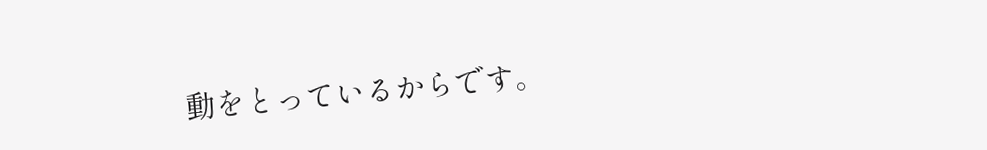動をとっているからです。